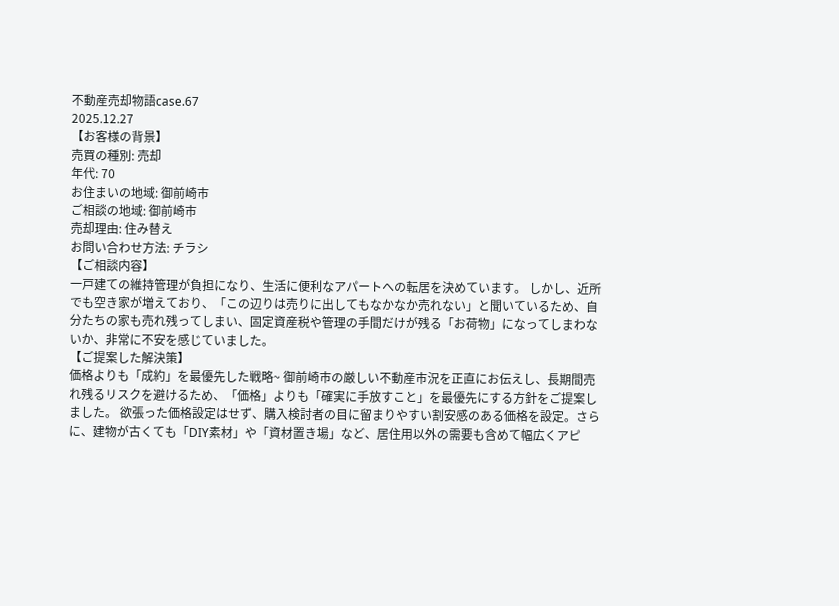不動産売却物語case.67
2025.12.27
【お客様の背景】
売買の種別: 売却
年代: 70
お住まいの地域: 御前崎市
ご相談の地域: 御前崎市
売却理由: 住み替え
お問い合わせ方法: チラシ
【ご相談内容】
一戸建ての維持管理が負担になり、生活に便利なアパートへの転居を決めています。 しかし、近所でも空き家が増えており、「この辺りは売りに出してもなかなか売れない」と聞いているため、自分たちの家も売れ残ってしまい、固定資産税や管理の手間だけが残る「お荷物」になってしまわないか、非常に不安を感じていました。
【ご提案した解決策】
価格よりも「成約」を最優先した戦略~ 御前崎市の厳しい不動産市況を正直にお伝えし、長期間売れ残るリスクを避けるため、「価格」よりも「確実に手放すこと」を最優先にする方針をご提案しました。 欲張った価格設定はせず、購入検討者の目に留まりやすい割安感のある価格を設定。さらに、建物が古くても「DIY素材」や「資材置き場」など、居住用以外の需要も含めて幅広くアピ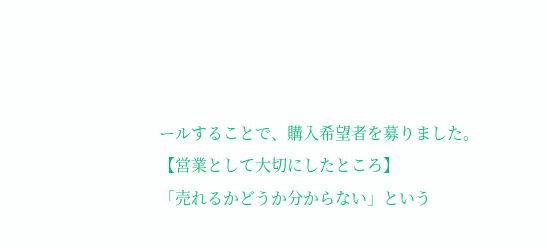ールすることで、購入希望者を募りました。
【営業として大切にしたところ】
「売れるかどうか分からない」という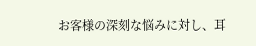お客様の深刻な悩みに対し、耳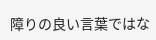障りの良い言葉ではな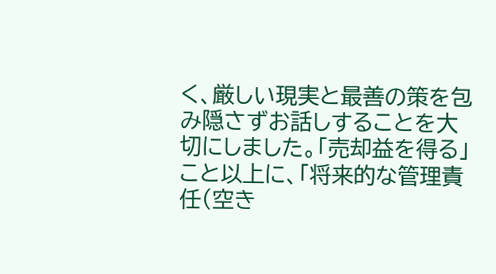く、厳しい現実と最善の策を包み隠さずお話しすることを大切にしました。「売却益を得る」こと以上に、「将来的な管理責任(空き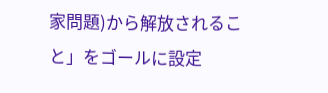家問題)から解放されること」をゴールに設定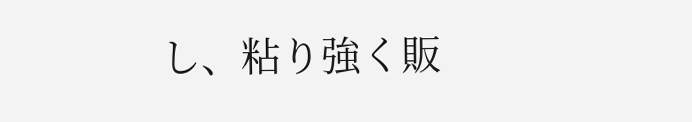し、粘り強く販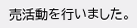売活動を行いました。